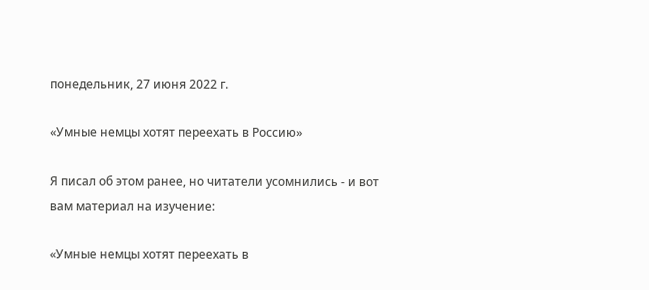понедельник, 27 июня 2022 г.

«Умные немцы хотят переехать в Россию»

Я писал об этом ранее, но читатели усомнились - и вот вам материал на изучение:

«Умные немцы хотят переехать в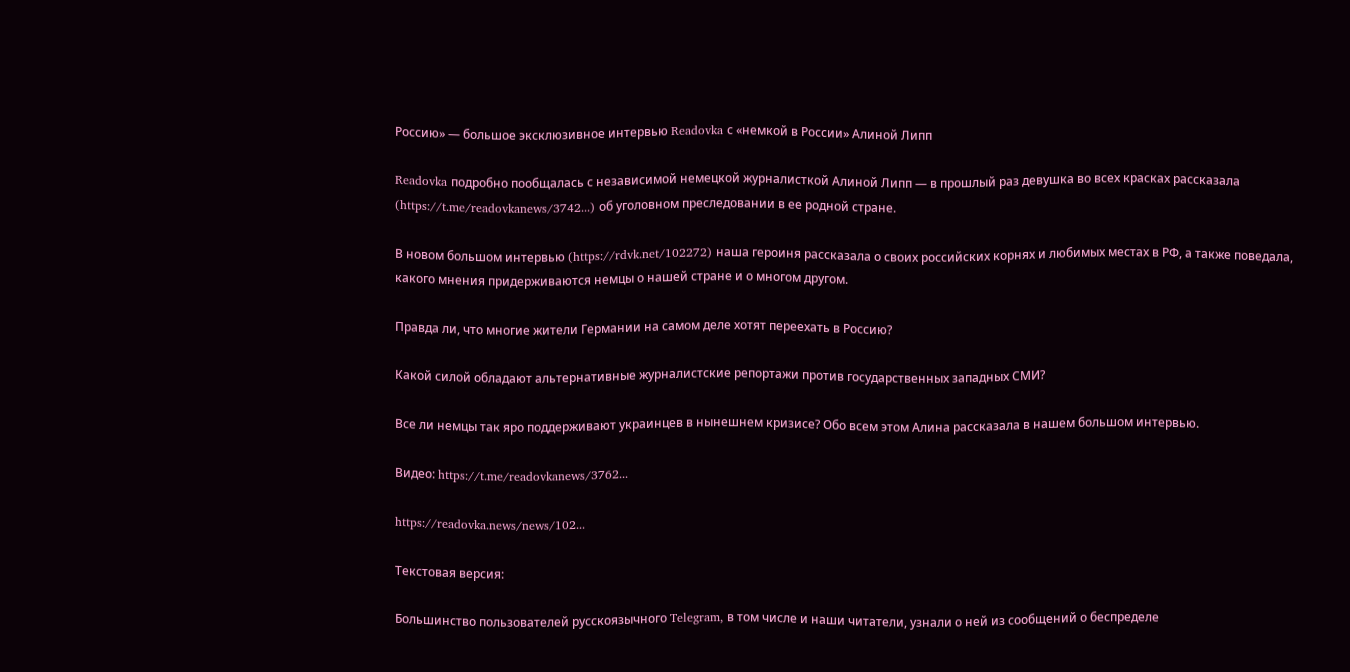Россию» — большое эксклюзивное интервью Readovka с «немкой в Роccии» Алиной Липп

Readovka подробно пообщалась с независимой немецкой журналисткой Алиной Липп — в прошлый раз девушка во всех красках рассказала (https://t.me/readovkanews/3742...) об уголовном преследовании в ее родной стране.

В новом большом интервью (https://rdvk.net/102272) наша героиня рассказала о своих российских корнях и любимых местах в РФ, а также поведала, какого мнения придерживаются немцы о нашей стране и о многом другом.

Правда ли, что многие жители Германии на самом деле хотят переехать в Россию?

Какой силой обладают альтернативные журналистские репортажи против государственных западных СМИ?

Все ли немцы так яро поддерживают украинцев в нынешнем кризисе? Обо всем этом Алина рассказала в нашем большом интервью.

Видео: https://t.me/readovkanews/3762...

https://readovka.news/news/102...

Текстовая версия:

Большинство пользователей русскоязычного Telegram, в том числе и наши читатели, узнали о ней из сообщений о беспределе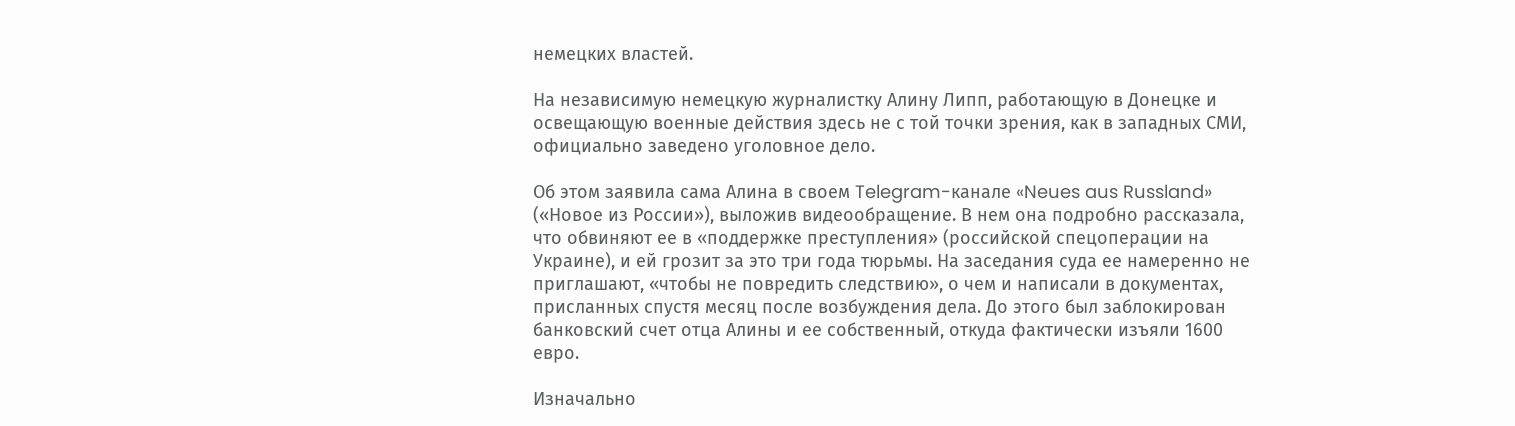немецких властей.

На независимую немецкую журналистку Алину Липп, работающую в Донецке и освещающую военные действия здесь не с той точки зрения, как в западных СМИ, официально заведено уголовное дело.

Об этом заявила сама Алина в своем Telegram-канале «Neues aus Russland» («Новое из России»), выложив видеообращение. В нем она подробно рассказала, что обвиняют ее в «поддержке преступления» (российской спецоперации на Украине), и ей грозит за это три года тюрьмы. На заседания суда ее намеренно не приглашают, «чтобы не повредить следствию», о чем и написали в документах, присланных спустя месяц после возбуждения дела. До этого был заблокирован банковский счет отца Алины и ее собственный, откуда фактически изъяли 1600 евро.

Изначально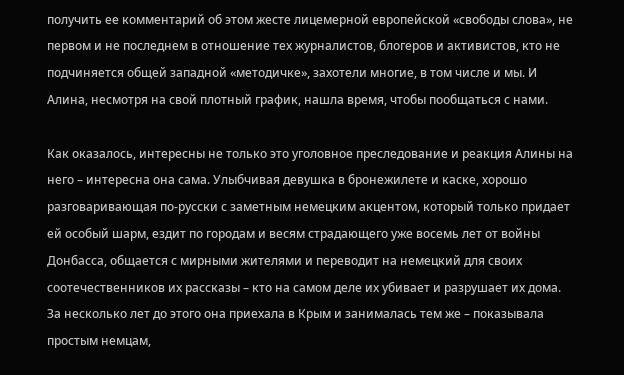получить ее комментарий об этом жесте лицемерной европейской «свободы слова», не первом и не последнем в отношение тех журналистов, блогеров и активистов, кто не подчиняется общей западной «методичке», захотели многие, в том числе и мы. И Алина, несмотря на свой плотный график, нашла время, чтобы пообщаться с нами.

Как оказалось, интересны не только это уголовное преследование и реакция Алины на него – интересна она сама. Улыбчивая девушка в бронежилете и каске, хорошо разговаривающая по-русски с заметным немецким акцентом, который только придает ей особый шарм, ездит по городам и весям страдающего уже восемь лет от войны Донбасса, общается с мирными жителями и переводит на немецкий для своих соотечественников их рассказы – кто на самом деле их убивает и разрушает их дома. За несколько лет до этого она приехала в Крым и занималась тем же – показывала простым немцам,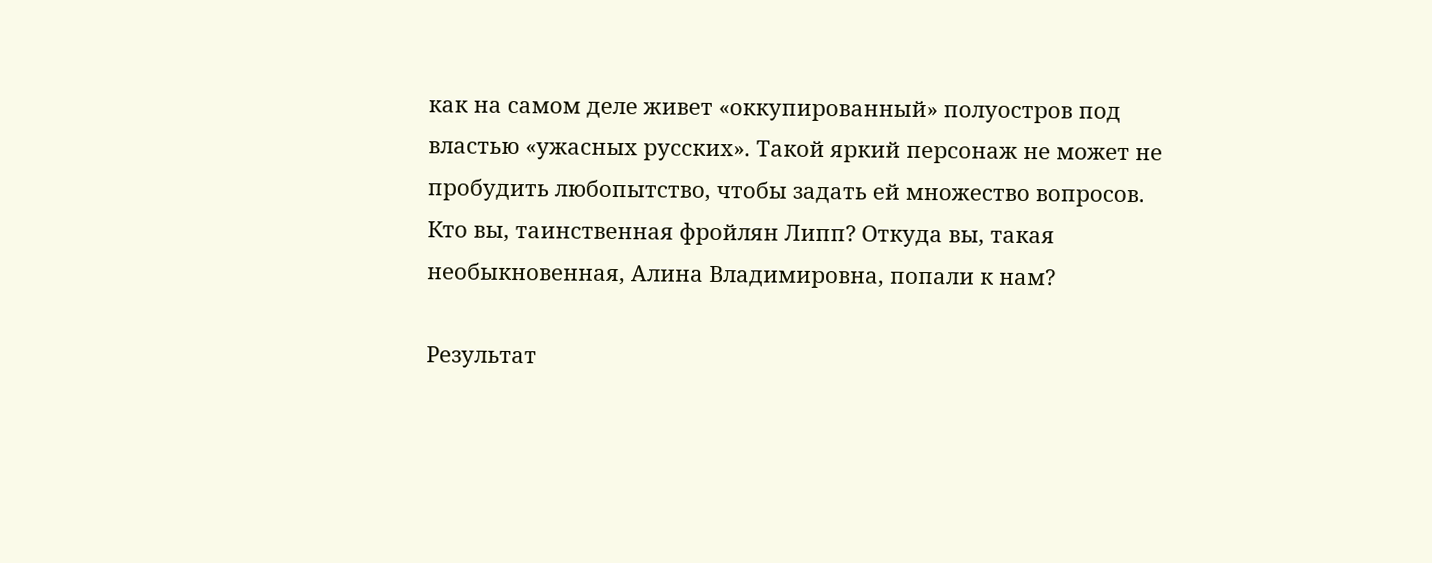как на самом деле живет «оккупированный» полуостров под властью «ужасных русских». Такой яркий персонаж не может не пробудить любопытство, чтобы задать ей множество вопросов. Кто вы, таинственная фройлян Липп? Откуда вы, такая необыкновенная, Алина Владимировна, попали к нам?

Результат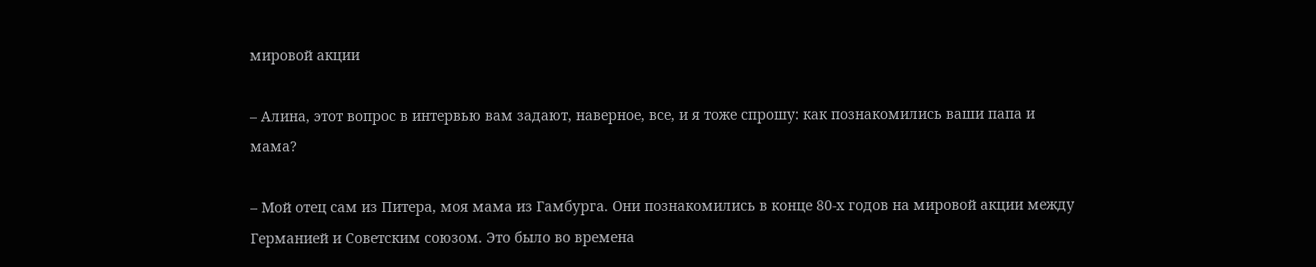мировой акции

– Алина, этот вопрос в интервью вам задают, наверное, все, и я тоже спрошу: как познакомились ваши папа и мама?

– Мой отец сам из Питера, моя мама из Гамбурга. Они познакомились в конце 80-х годов на мировой акции между Германией и Советским союзом. Это было во времена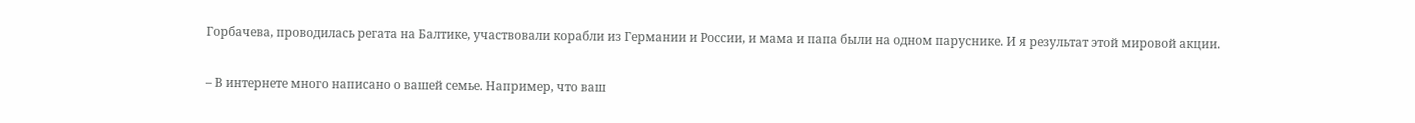Горбачева, проводилась регата на Балтике, участвовали корабли из Германии и России, и мама и папа были на одном паруснике. И я результат этой мировой акции.

– В интернете много написано о вашей семье. Например, что ваш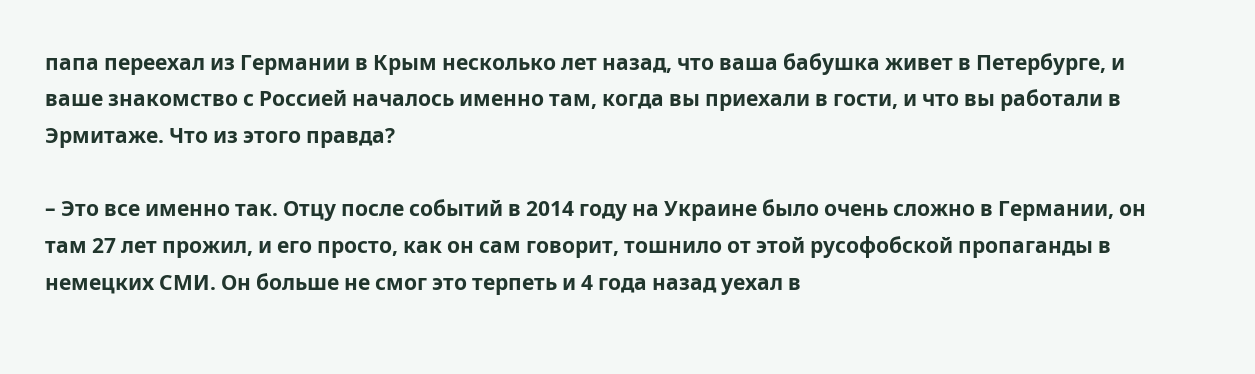папа переехал из Германии в Крым несколько лет назад, что ваша бабушка живет в Петербурге, и ваше знакомство с Россией началось именно там, когда вы приехали в гости, и что вы работали в Эрмитаже. Что из этого правда?

– Это все именно так. Отцу после событий в 2014 году на Украине было очень сложно в Германии, он там 27 лет прожил, и его просто, как он сам говорит, тошнило от этой русофобской пропаганды в немецких СМИ. Он больше не смог это терпеть и 4 года назад уехал в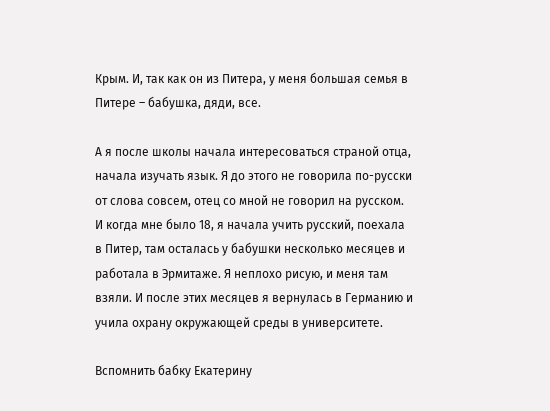Крым. И, так как он из Питера, у меня большая семья в Питере – бабушка, дяди, все.

А я после школы начала интересоваться страной отца, начала изучать язык. Я до этого не говорила по-русски от слова совсем, отец со мной не говорил на русском. И когда мне было 18, я начала учить русский, поехала в Питер, там осталась у бабушки несколько месяцев и работала в Эрмитаже. Я неплохо рисую, и меня там взяли. И после этих месяцев я вернулась в Германию и учила охрану окружающей среды в университете.

Вспомнить бабку Екатерину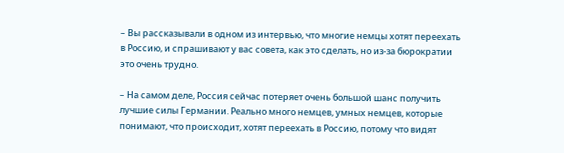– Вы рассказывали в одном из интервью, что многие немцы хотят переехать в Россию, и спрашивают у вас совета, как это сделать, но из-за бюрократии это очень трудно.

– На самом деле, Россия сейчас потеряет очень большой шанс получить лучшие силы Германии. Реально много немцев, умных немцев, которые понимают, что происходит, хотят переехать в Россию, потому что видят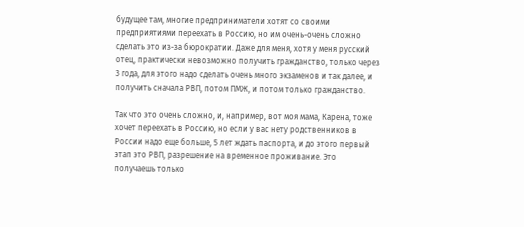будущее там, многие предприниматели хотят со своими предприятиями переехать в Россию, но им очень-очень сложно сделать это из-за бюрократии. Даже для меня, хотя у меня русский отец, практически невозможно получить гражданство, только через 3 года, для этого надо сделать очень много экзаменов и так далее, и получить сначала РВП, потом ПМЖ, и потом только гражданство.

Так что это очень сложно, и, например, вот моя мама, Карена, тоже хочет переехать в Россию, но если у вас нету родственников в России надо еще больше, 5 лет ждать паспорта, и до этого первый этап это РВП, разрешение на временное проживание. Это получаешь только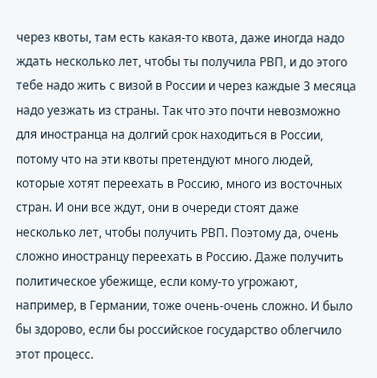через квоты, там есть какая-то квота, даже иногда надо ждать несколько лет, чтобы ты получила РВП, и до этого тебе надо жить с визой в России и через каждые 3 месяца надо уезжать из страны. Так что это почти невозможно для иностранца на долгий срок находиться в России, потому что на эти квоты претендуют много людей, которые хотят переехать в Россию, много из восточных стран. И они все ждут, они в очереди стоят даже несколько лет, чтобы получить РВП. Поэтому да, очень сложно иностранцу переехать в Россию. Даже получить политическое убежище, если кому-то угрожают, например, в Германии, тоже очень-очень сложно. И было бы здорово, если бы российское государство облегчило этот процесс.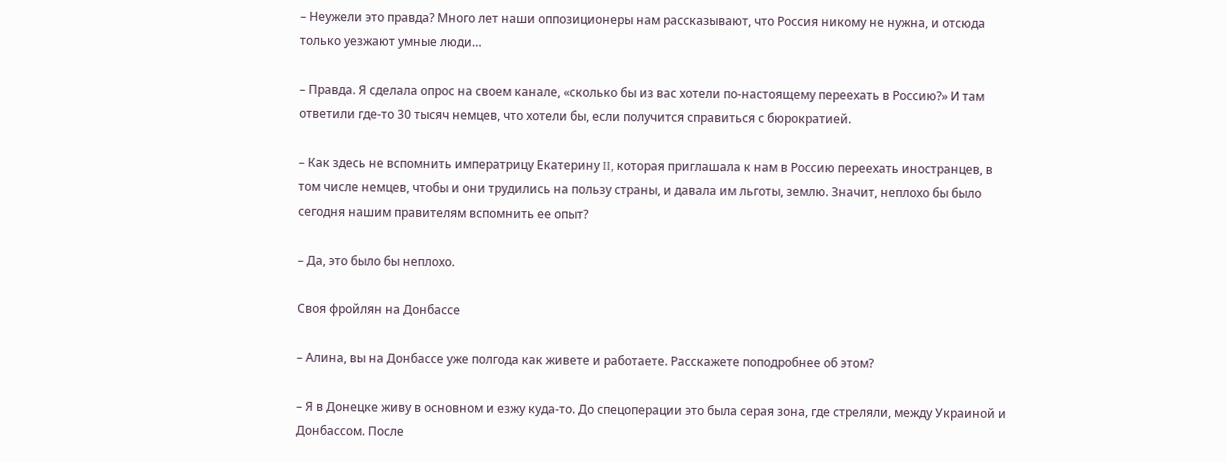– Неужели это правда? Много лет наши оппозиционеры нам рассказывают, что Россия никому не нужна, и отсюда только уезжают умные люди…

– Правда. Я сделала опрос на своем канале, «сколько бы из вас хотели по-настоящему переехать в Россию?» И там ответили где-то 30 тысяч немцев, что хотели бы, если получится справиться с бюрократией.

– Как здесь не вспомнить императрицу Екатерину II, которая приглашала к нам в Россию переехать иностранцев, в том числе немцев, чтобы и они трудились на пользу страны, и давала им льготы, землю. Значит, неплохо бы было сегодня нашим правителям вспомнить ее опыт?

– Да, это было бы неплохо.

Своя фройлян на Донбассе

– Алина, вы на Донбассе уже полгода как живете и работаете. Расскажете поподробнее об этом?

– Я в Донецке живу в основном и езжу куда-то. До спецоперации это была серая зона, где стреляли, между Украиной и Донбассом. После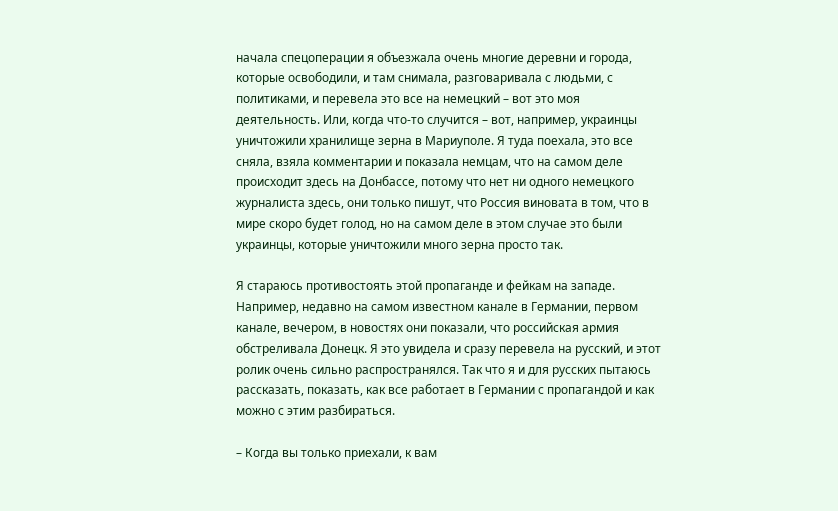начала спецоперации я объезжала очень многие деревни и города, которые освободили, и там снимала, разговаривала с людьми, с политиками, и перевела это все на немецкий – вот это моя деятельность. Или, когда что-то случится – вот, например, украинцы уничтожили хранилище зерна в Мариуполе. Я туда поехала, это все сняла, взяла комментарии и показала немцам, что на самом деле происходит здесь на Донбассе, потому что нет ни одного немецкого журналиста здесь, они только пишут, что Россия виновата в том, что в мире скоро будет голод, но на самом деле в этом случае это были украинцы, которые уничтожили много зерна просто так.

Я стараюсь противостоять этой пропаганде и фейкам на западе. Например, недавно на самом известном канале в Германии, первом канале, вечером, в новостях они показали, что российская армия обстреливала Донецк. Я это увидела и сразу перевела на русский, и этот ролик очень сильно распространялся. Так что я и для русских пытаюсь рассказать, показать, как все работает в Германии с пропагандой и как можно с этим разбираться.

– Когда вы только приехали, к вам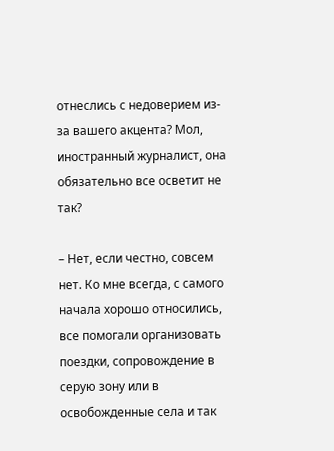отнеслись с недоверием из-за вашего акцента? Мол, иностранный журналист, она обязательно все осветит не так?

– Нет, если честно, совсем нет. Ко мне всегда, с самого начала хорошо относились, все помогали организовать поездки, сопровождение в серую зону или в освобожденные села и так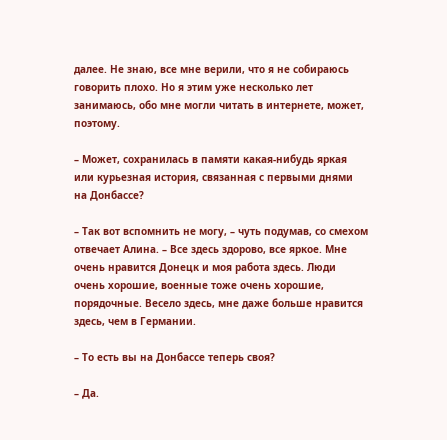далее. Не знаю, все мне верили, что я не собираюсь говорить плохо. Но я этим уже несколько лет занимаюсь, обо мне могли читать в интернете, может, поэтому.

– Может, сохранилась в памяти какая-нибудь яркая или курьезная история, связанная с первыми днями на Донбассе?

– Так вот вспомнить не могу, – чуть подумав, со смехом отвечает Алина. – Все здесь здорово, все яркое. Мне очень нравится Донецк и моя работа здесь. Люди очень хорошие, военные тоже очень хорошие, порядочные. Весело здесь, мне даже больше нравится здесь, чем в Германии.

– То есть вы на Донбассе теперь своя?

– Да.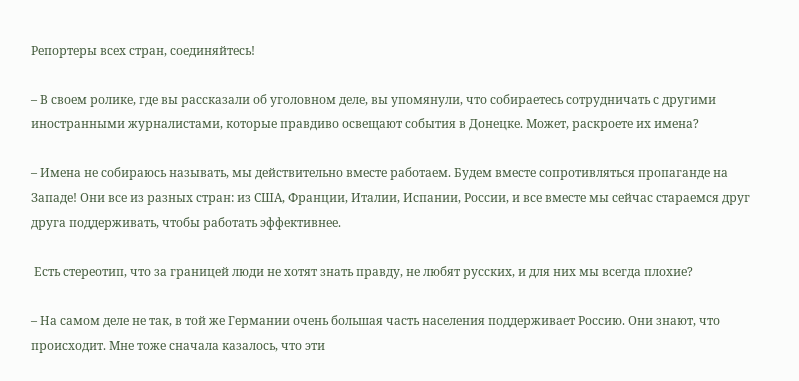Репортеры всех стран, соединяйтесь!

– В своем ролике, где вы рассказали об уголовном деле, вы упомянули, что собираетесь сотрудничать с другими иностранными журналистами, которые правдиво освещают события в Донецке. Может, раскроете их имена?

– Имена не собираюсь называть, мы действительно вместе работаем. Будем вместе сопротивляться пропаганде на Западе! Они все из разных стран: из США, Франции, Италии, Испании, России, и все вместе мы сейчас стараемся друг друга поддерживать, чтобы работать эффективнее.

 Есть стереотип, что за границей люди не хотят знать правду, не любят русских, и для них мы всегда плохие?

– На самом деле не так, в той же Германии очень большая часть населения поддерживает Россию. Они знают, что происходит. Мне тоже сначала казалось, что эти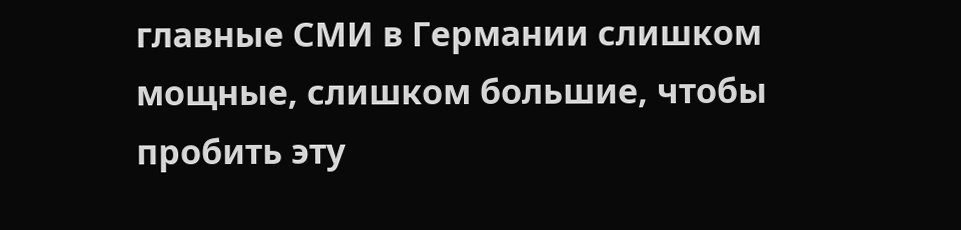главные СМИ в Германии слишком мощные, слишком большие, чтобы пробить эту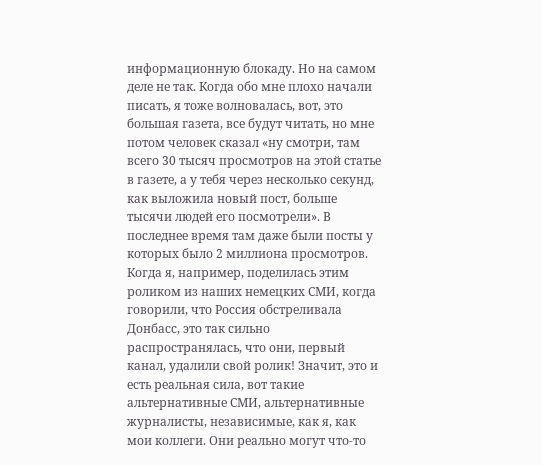информационную блокаду. Но на самом деле не так. Когда обо мне плохо начали писать, я тоже волновалась, вот, это большая газета, все будут читать, но мне потом человек сказал «ну смотри, там всего 30 тысяч просмотров на этой статье в газете, а у тебя через несколько секунд, как выложила новый пост, больше тысячи людей его посмотрели». В последнее время там даже были посты у которых было 2 миллиона просмотров. Когда я, например, поделилась этим роликом из наших немецких СМИ, когда говорили, что Россия обстреливала Донбасс, это так сильно распространялась, что они, первый канал, удалили свой ролик! Значит, это и есть реальная сила, вот такие альтернативные СМИ, альтернативные журналисты, независимые, как я, как мои коллеги. Они реально могут что-то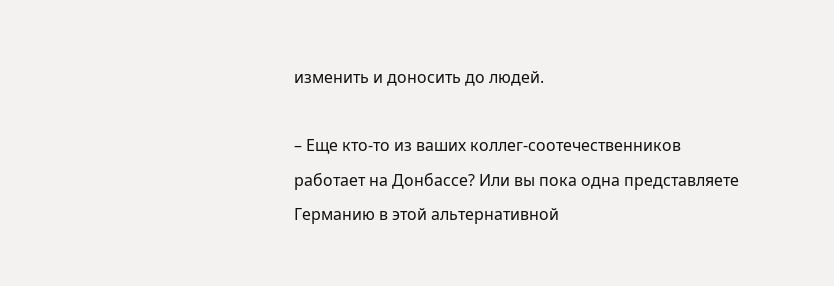изменить и доносить до людей.

– Еще кто-то из ваших коллег-соотечественников работает на Донбассе? Или вы пока одна представляете Германию в этой альтернативной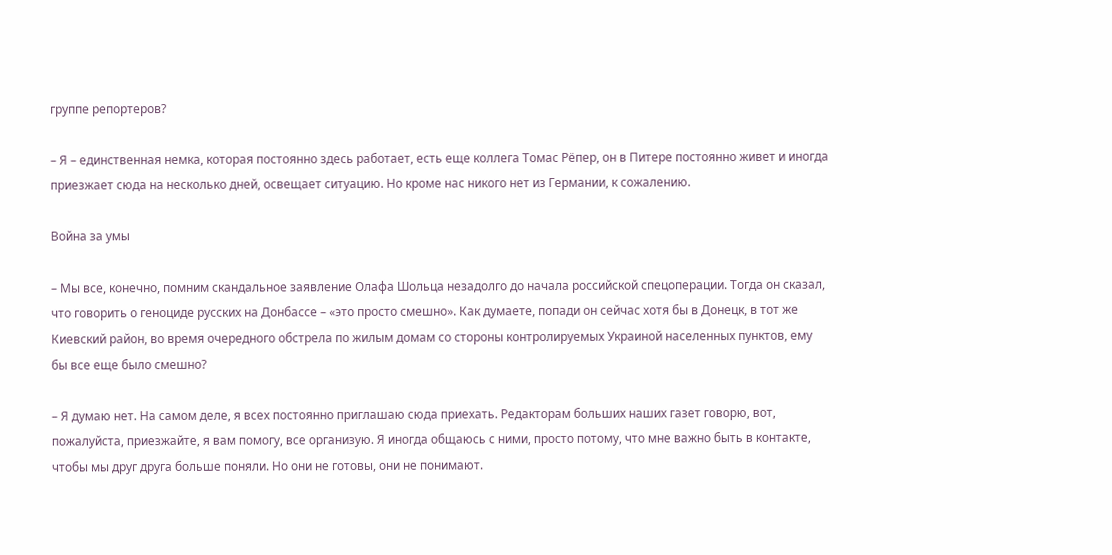группе репортеров?

– Я – единственная немка, которая постоянно здесь работает, есть еще коллега Томас Рёпер, он в Питере постоянно живет и иногда приезжает сюда на несколько дней, освещает ситуацию. Но кроме нас никого нет из Германии, к сожалению.

Война за умы

– Мы все, конечно, помним скандальное заявление Олафа Шольца незадолго до начала российской спецоперации. Тогда он сказал, что говорить о геноциде русских на Донбассе – «это просто смешно». Как думаете, попади он сейчас хотя бы в Донецк, в тот же Киевский район, во время очередного обстрела по жилым домам со стороны контролируемых Украиной населенных пунктов, ему бы все еще было смешно?

– Я думаю нет. На самом деле, я всех постоянно приглашаю сюда приехать. Редакторам больших наших газет говорю, вот, пожалуйста, приезжайте, я вам помогу, все организую. Я иногда общаюсь с ними, просто потому, что мне важно быть в контакте, чтобы мы друг друга больше поняли. Но они не готовы, они не понимают.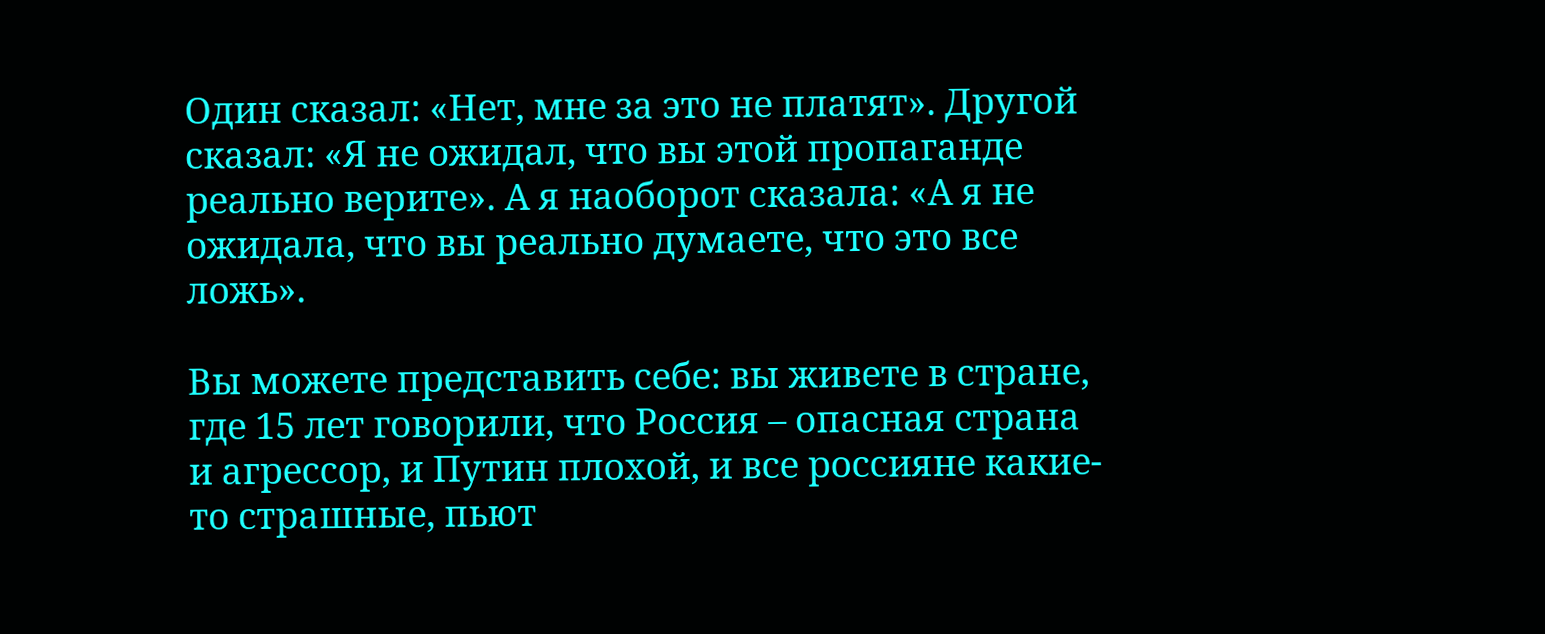Один сказал: «Нет, мне за это не платят». Другой сказал: «Я не ожидал, что вы этой пропаганде реально верите». А я наоборот сказала: «А я не ожидала, что вы реально думаете, что это все ложь».

Вы можете представить себе: вы живете в стране, где 15 лет говорили, что Россия – опасная страна и агрессор, и Путин плохой, и все россияне какие-то страшные, пьют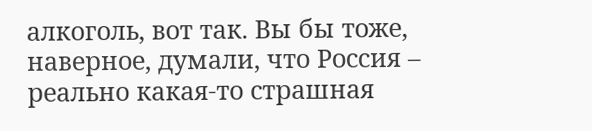алкоголь, вот так. Вы бы тоже, наверное, думали, что Россия – реально какая-то страшная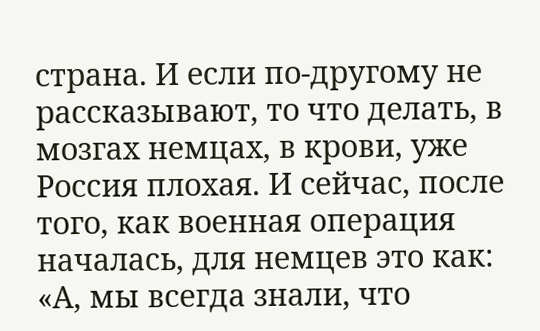страна. И если по-другому не рассказывают, то что делать, в мозгах немцах, в крови, уже Россия плохая. И сейчас, после того, как военная операция началась, для немцев это как: «А, мы всегда знали, что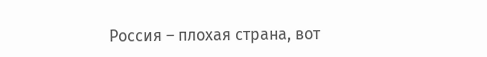Россия – плохая страна, вот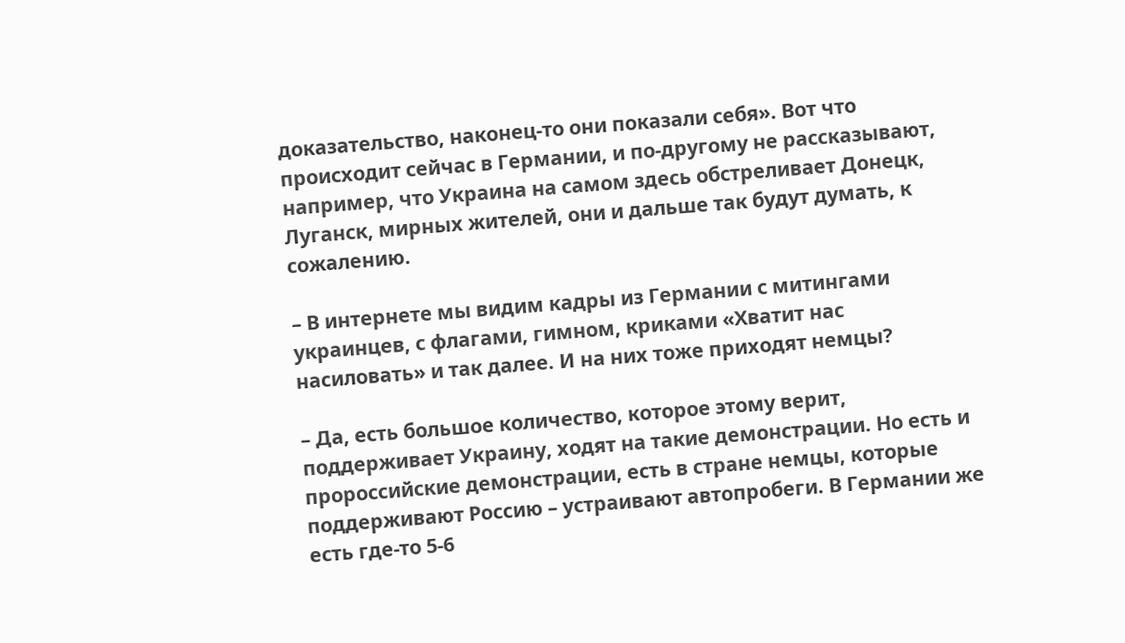доказательство, наконец-то они показали себя». Вот что происходит сейчас в Германии, и по-другому не рассказывают, например, что Украина на самом здесь обстреливает Донецк, Луганск, мирных жителей, они и дальше так будут думать, к сожалению.

– В интернете мы видим кадры из Германии с митингами украинцев, с флагами, гимном, криками «Хватит нас насиловать» и так далее. И на них тоже приходят немцы?

– Да, есть большое количество, которое этому верит, поддерживает Украину, ходят на такие демонстрации. Но есть и пророссийские демонстрации, есть в стране немцы, которые поддерживают Россию – устраивают автопробеги. В Германии же есть где-то 5-6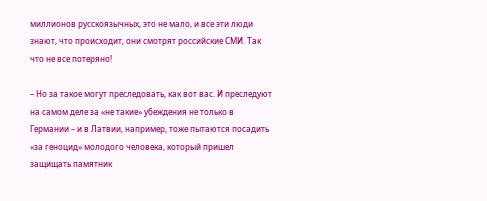миллионов русскоязычных, это не мало, и все эти люди знают, что происходит, они смотрят российские СМИ. Так что не все потеряно!

– Но за такое могут преследовать, как вот вас. И преследуют на самом деле за «не такие» убеждения не только в Германии – и в Латвии, например, тоже пытаются посадить «за геноцид» молодого человека, который пришел защищать памятник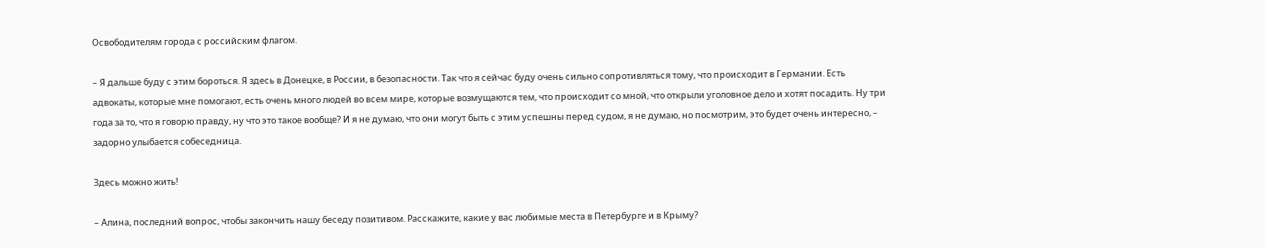Освободителям города с российским флагом.

– Я дальше буду с этим бороться. Я здесь в Донецке, в России, в безопасности. Так что я сейчас буду очень сильно сопротивляться тому, что происходит в Германии. Есть адвокаты, которые мне помогают, есть очень много людей во всем мире, которые возмущаются тем, что происходит со мной, что открыли уголовное дело и хотят посадить. Ну три года за то, что я говорю правду, ну что это такое вообще? И я не думаю, что они могут быть с этим успешны перед судом, я не думаю, но посмотрим, это будет очень интересно, – задорно улыбается собеседница.

Здесь можно жить!

– Алина, последний вопрос, чтобы закончить нашу беседу позитивом. Расскажите, какие у вас любимые места в Петербурге и в Крыму?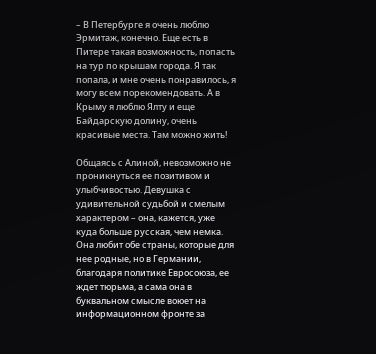– В Петербурге я очень люблю Эрмитаж, конечно. Еще есть в Питере такая возможность, попасть на тур по крышам города. Я так попала, и мне очень понравилось, я могу всем порекомендовать. А в Крыму я люблю Ялту и еще Байдарскую долину, очень красивые места. Там можно жить!

Общаясь с Алиной, невозможно не проникнуться ее позитивом и улыбчивостью. Девушка с удивительной судьбой и смелым характером – она, кажется, уже куда больше русская, чем немка. Она любит обе страны, которые для нее родные, но в Германии, благодаря политике Евросоюза, ее ждет тюрьма, а сама она в буквальном смысле воюет на информационном фронте за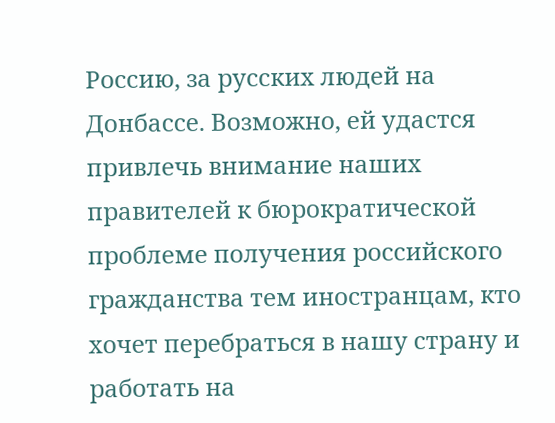Россию, за русских людей на Донбассе. Возможно, ей удастся привлечь внимание наших правителей к бюрократической проблеме получения российского гражданства тем иностранцам, кто хочет перебраться в нашу страну и работать на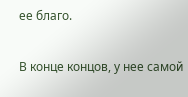ее благо.

В конце концов, у нее самой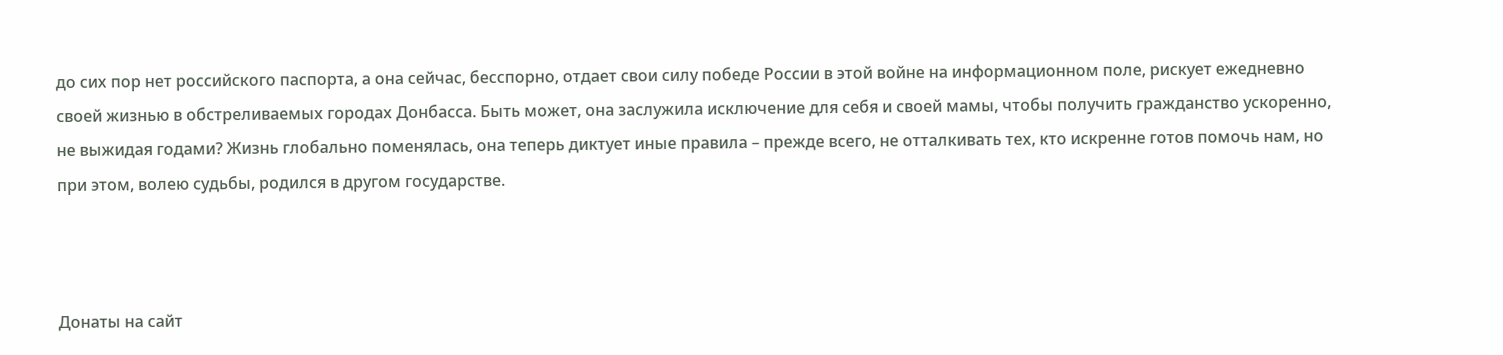до сих пор нет российского паспорта, а она сейчас, бесспорно, отдает свои силу победе России в этой войне на информационном поле, рискует ежедневно своей жизнью в обстреливаемых городах Донбасса. Быть может, она заслужила исключение для себя и своей мамы, чтобы получить гражданство ускоренно, не выжидая годами? Жизнь глобально поменялась, она теперь диктует иные правила – прежде всего, не отталкивать тех, кто искренне готов помочь нам, но при этом, волею судьбы, родился в другом государстве.



Донаты на сайт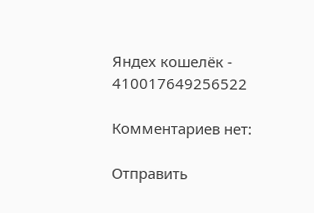Яндех кошелёк - 410017649256522

Комментариев нет:

Отправить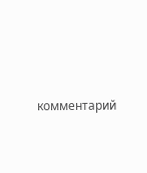комментарий